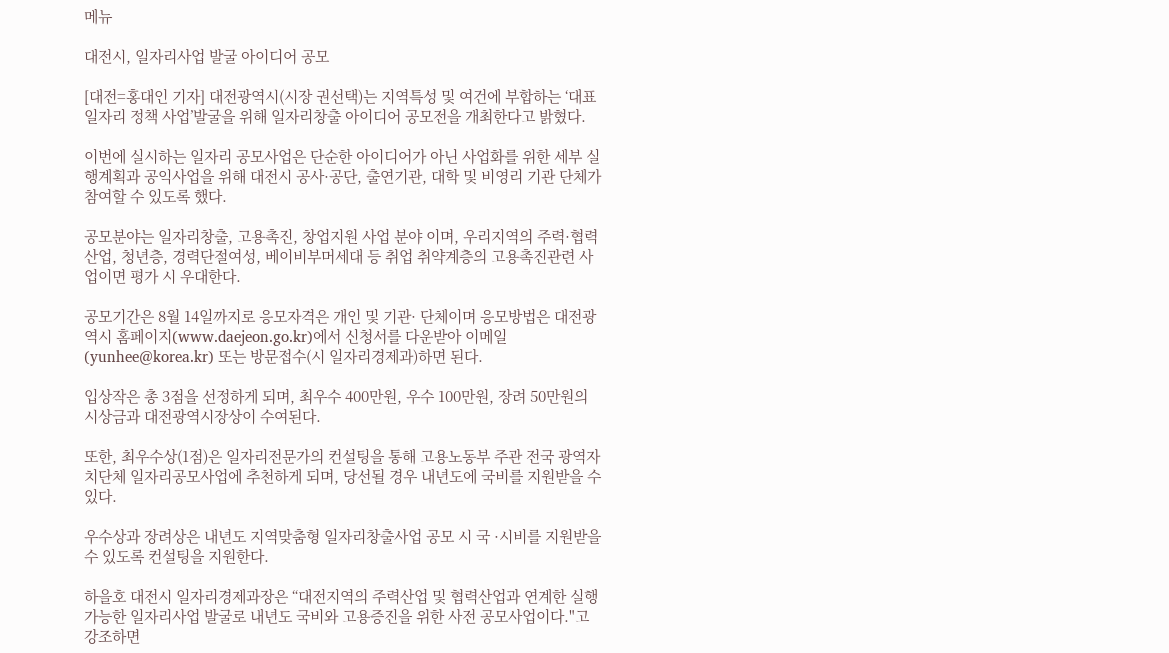메뉴

대전시, 일자리사업 발굴 아이디어 공모

[대전=홍대인 기자] 대전광역시(시장 권선택)는 지역특성 및 여건에 부합하는 ‘대표 일자리 정책 사업’발굴을 위해 일자리창출 아이디어 공모전을 개최한다고 밝혔다.

이번에 실시하는 일자리 공모사업은 단순한 아이디어가 아닌 사업화를 위한 세부 실행계획과 공익사업을 위해 대전시 공사·공단, 출연기관, 대학 및 비영리 기관 단체가 참여할 수 있도록 했다.

공모분야는 일자리창출, 고용촉진, 창업지원 사업 분야 이며, 우리지역의 주력·협력산업, 청년층, 경력단절여성, 베이비부머세대 등 취업 취약계층의 고용촉진관련 사업이면 평가 시 우대한다.

공모기간은 8월 14일까지로 응모자격은 개인 및 기관· 단체이며 응모방법은 대전광역시 홈페이지(www.daejeon.go.kr)에서 신청서를 다운받아 이메일(yunhee@korea.kr) 또는 방문접수(시 일자리경제과)하면 된다.

입상작은 총 3점을 선정하게 되며, 최우수 400만원, 우수 100만원, 장려 50만원의 시상금과 대전광역시장상이 수여된다.

또한, 최우수상(1점)은 일자리전문가의 컨설팅을 통해 고용노동부 주관 전국 광역자치단체 일자리공모사업에 추천하게 되며, 당선될 경우 내년도에 국비를 지원받을 수 있다.

우수상과 장려상은 내년도 지역맞춤형 일자리창출사업 공모 시 국 ·시비를 지원받을 수 있도록 컨설팅을 지원한다.

하을호 대전시 일자리경제과장은 “대전지역의 주력산업 및 협력산업과 연계한 실행가능한 일자리사업 발굴로 내년도 국비와 고용증진을 위한 사전 공모사업이다."고 강조하면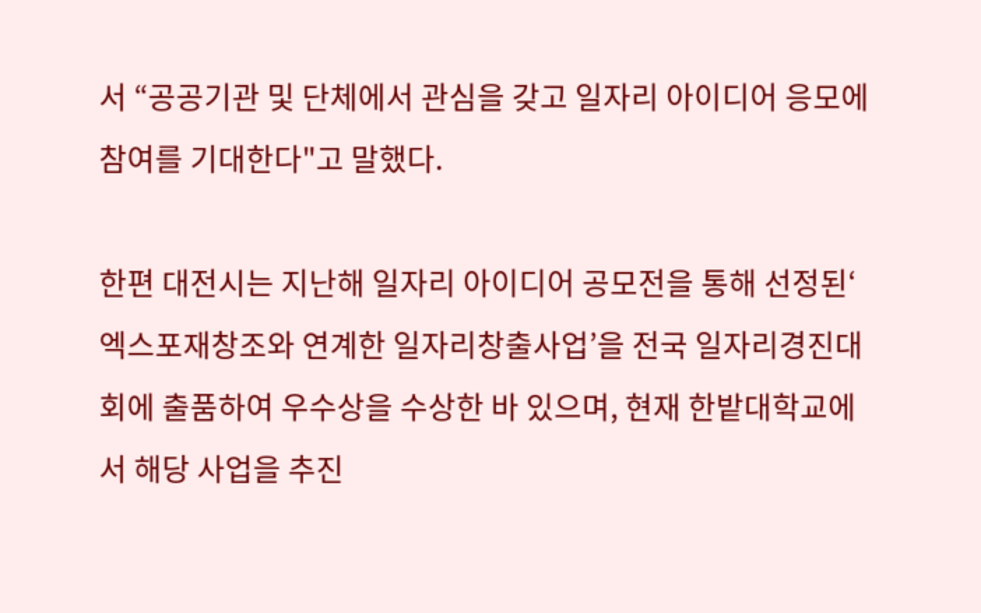서 “공공기관 및 단체에서 관심을 갖고 일자리 아이디어 응모에 참여를 기대한다"고 말했다.

한편 대전시는 지난해 일자리 아이디어 공모전을 통해 선정된‘ 엑스포재창조와 연계한 일자리창출사업’을 전국 일자리경진대회에 출품하여 우수상을 수상한 바 있으며, 현재 한밭대학교에서 해당 사업을 추진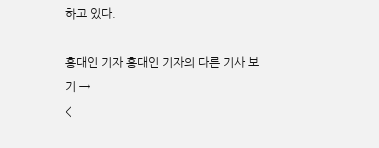하고 있다.

홍대인 기자 홍대인 기자의 다른 기사 보기 →
<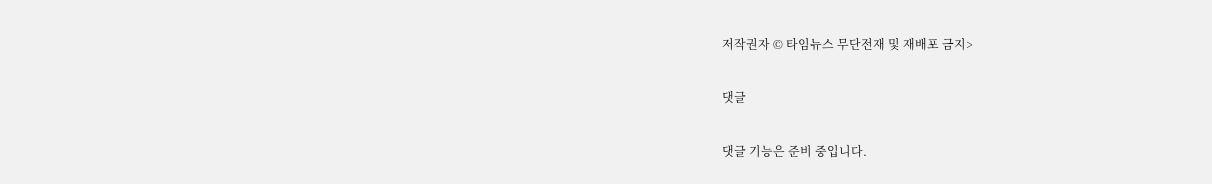저작권자 © 타임뉴스 무단전재 및 재배포 금지>

댓글

댓글 기능은 준비 중입니다.